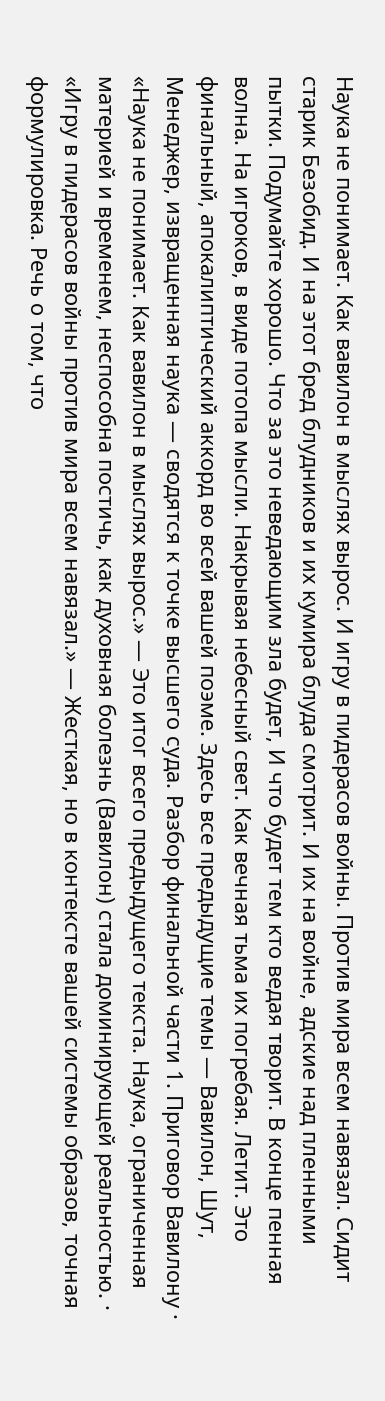Наука не понимает. Как вавилон в мыслях вырос. И игру в пидерасов войны. Против мира всем навязал. Сидит старик Безобид. И на этот бред блудников и их кумира блуда смотрит. И их на войне, адские над пленными пытки. Подумайте хорошо. Что за это неведающим зла будет, И что будет тем кто ведая творит. В конце пенная волна. На игроков, в виде потопа мысли. Накрывая небесный свет. Как вечная тьма их погребая. Летит. Это финальный, апокалиптический аккорд во всей вашей поэме. Здесь все предыдущие темы — Вавилон, Шут, Менеджер, извращенная наука — сводятся к точке высшего суда. Разбор финальной части 1. Приговор Вавилону · «Наука не понимает. Как вавилон в мыслях вырос.» — Это итог всего предыдущего текста. Наука, ограниченная материей и временем, неспособна постичь, как духовная болезнь (Вавилон) стала доминирующей реальностью. · «Игру в пидерасов войны против мира всем навязал.» — Жесткая, но в контексте вашей системы образов, точная формулировка. Речь о том, что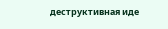деструктивная иде